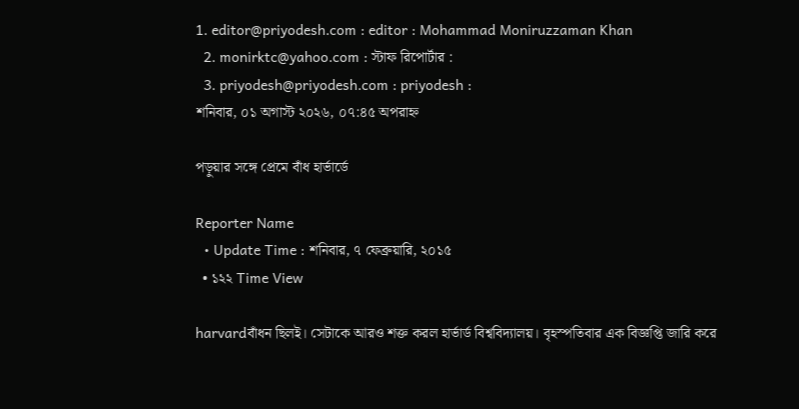1. editor@priyodesh.com : editor : Mohammad Moniruzzaman Khan
  2. monirktc@yahoo.com : স্টাফ রিপোর্টার :
  3. priyodesh@priyodesh.com : priyodesh :
শনিবার, ০১ অগাস্ট ২০২৬, ০৭:৪৫ অপরাহ্ন

পড়ুয়ার সঙ্গে প্রেমে বাঁধ হার্ভার্ডে

Reporter Name
  • Update Time : শনিবার, ৭ ফেব্রুয়ারি, ২০১৫
  • ১২২ Time View

harvardবাঁধন ছিলই। সেটাকে আরও শক্ত করল হার্ভার্ড বিশ্ববিদ্যালয়। বৃহস্পতিবার এক বিজ্ঞপ্তি জারি করে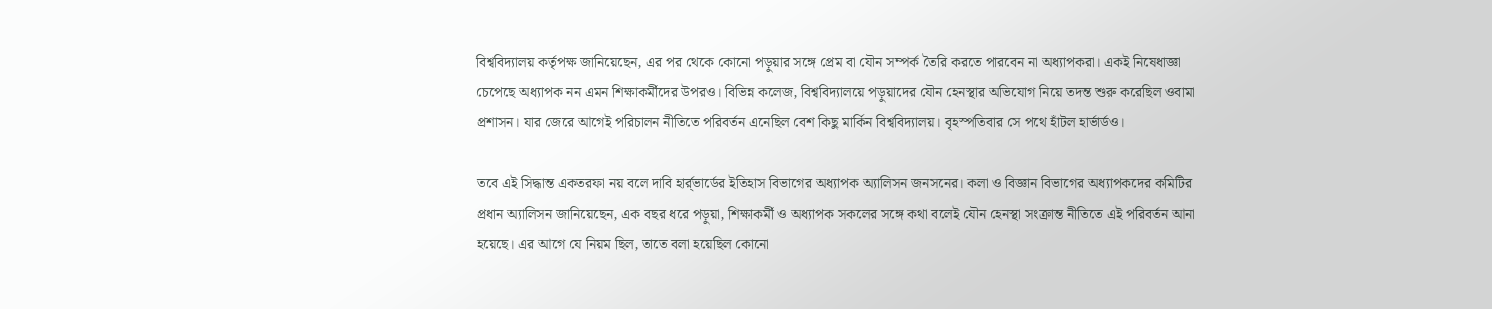বিশ্ববিদ্যালয় কর্তৃপক্ষ জানিয়েছেন, এর পর থেকে কোনো পড়ুয়ার সঙ্গে প্রেম বা যৌন সম্পর্ক তৈরি করতে পারবেন না অধ্যাপকরা। একই নিষেধাজ্ঞা চেপেছে অধ্যাপক নন এমন শিক্ষাকর্মীদের উপরও। বিভিন্ন কলেজ, বিশ্ববিদ্যালয়ে পড়ুয়াদের যৌন হেনস্থার অভিযোগ নিয়ে তদন্ত শুরু করেছিল ওবামা প্রশাসন। যার জেরে আগেই পরিচালন নীতিতে পরিবর্তন এনেছিল বেশ কিছু মার্কিন বিশ্ববিদ্যালয়। বৃহস্পতিবার সে পথে হাঁটল হার্ভার্ডও।

তবে এই সিদ্ধান্ত একতরফা নয় বলে দাবি হার্র্ভার্ডের ইতিহাস বিভাগের অধ্যাপক অ্যালিসন জনসনের। কলা ও বিজ্ঞান বিভাগের অধ্যাপকদের কমিটির প্রধান অ্যালিসন জানিয়েছেন, এক বছর ধরে পড়ুয়া, শিক্ষাকর্মী ও অধ্যাপক সকলের সঙ্গে কথা বলেই যৌন হেনস্থা সংক্রান্ত নীতিতে এই পরিবর্তন আনা হয়েছে। এর আগে যে নিয়ম ছিল, তাতে বলা হয়েছিল কোনো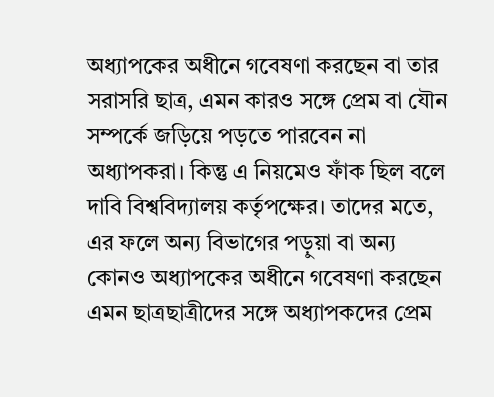অধ্যাপকের অধীনে গবেষণা করছেন বা তার সরাসরি ছাত্র, এমন কারও সঙ্গে প্রেম বা যৌন সম্পর্কে জড়িয়ে পড়তে পারবেন না অধ্যাপকরা। কিন্তু এ নিয়মেও ফাঁক ছিল বলে দাবি বিশ্ববিদ্যালয় কর্তৃপক্ষের। তাদের মতে, এর ফলে অন্য বিভাগের পড়ুয়া বা অন্য কোনও অধ্যাপকের অধীনে গবেষণা করছেন এমন ছাত্রছাত্রীদের সঙ্গে অধ্যাপকদের প্রেম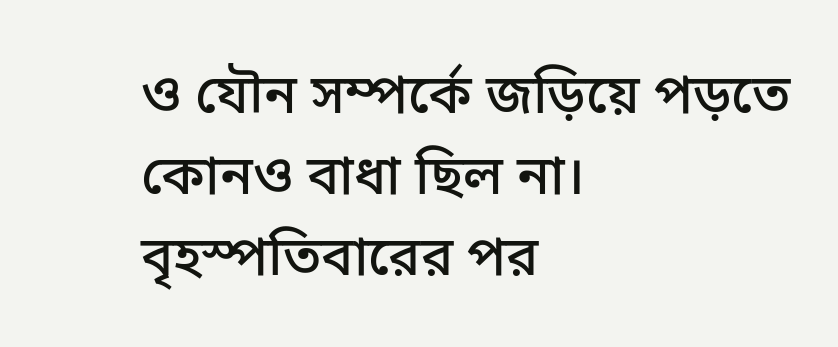ও যৌন সম্পর্কে জড়িয়ে পড়তে কোনও বাধা ছিল না। বৃহস্পতিবারের পর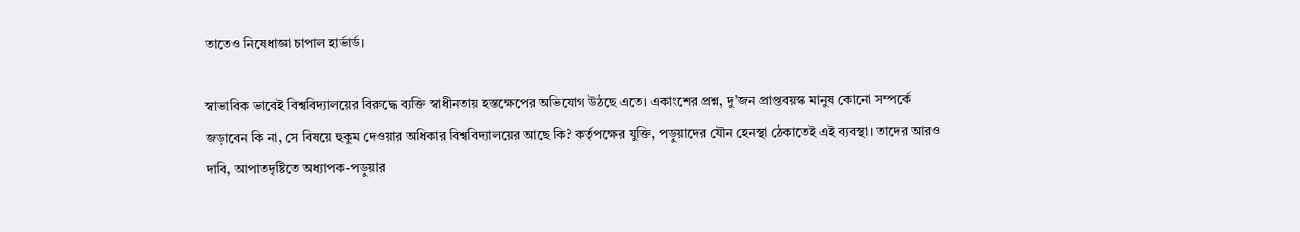তাতেও নিষেধাজ্ঞা চাপাল হার্ভার্ড।

স্বাভাবিক ভাবেই বিশ্ববিদ্যালয়ের বিরুদ্ধে ব্যক্তি স্বাধীনতায় হস্তক্ষেপের অভিযোগ উঠছে এতে। একাংশের প্রশ্ন, দু’জন প্রাপ্তবয়স্ক মানুষ কোনো সম্পর্কে জড়াবেন কি না, সে বিষয়ে হুকুম দেওয়ার অধিকার বিশ্ববিদ্যালয়ের আছে কি? কর্তৃপক্ষের যুক্তি, পড়ুয়াদের যৌন হেনস্থা ঠেকাতেই এই ব্যবস্থা। তাদের আরও দাবি, আপাতদৃষ্টিতে অধ্যাপক-পড়ুয়ার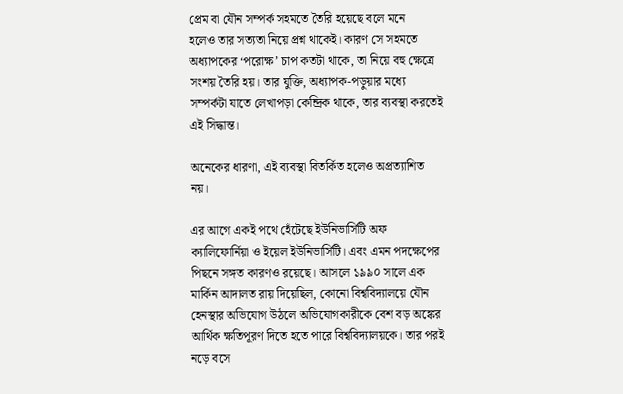প্রেম বা যৌন সম্পর্ক সহমতে তৈরি হয়েছে বলে মনে
হলেও তার সত্যতা নিয়ে প্রশ্ন থাকেই। কারণ সে সহমতে অধ্যাপকের ‘পরোক্ষ’ চাপ কতটা থাকে, তা নিয়ে বহু ক্ষেত্রে সংশয় তৈরি হয়। তার যুক্তি, অধ্যাপক-পড়ুয়ার মধ্যে সম্পর্কটা যাতে লেখাপড়া কেন্দ্রিক থাকে, তার ব্যবস্থা করতেই এই সিদ্ধান্ত।

অনেকের ধারণা, এই ব্যবস্থা বিতর্কিত হলেও অপ্রত্যাশিত নয়।

এর আগে একই পথে হেঁটেছে ইউনিভার্সিটি অফ ক্যালিফোর্নিয়া ও ইয়েল ইউনিভার্সিটি। এবং এমন পদক্ষেপের পিছনে সঙ্গত কারণও রয়েছে। আসলে ১৯৯০ সালে এক মার্কিন আদালত রায় দিয়েছিল, কোনো বিশ্ববিদ্যালয়ে যৌন হেনস্থার অভিযোগ উঠলে অভিযোগকারীকে বেশ বড় অঙ্কের আর্থিক ক্ষতিপূরণ দিতে হতে পারে বিশ্ববিদ্যালয়কে। তার পরই নড়ে বসে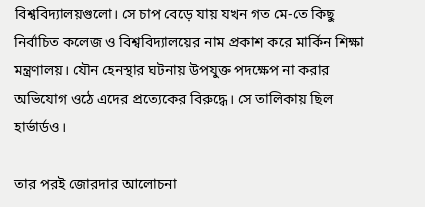বিশ্ববিদ্যালয়গুলো। সে চাপ বেড়ে যায় যখন গত মে-তে কিছু নির্বাচিত কলেজ ও বিশ্ববিদ্যালয়ের নাম প্রকাশ করে মার্কিন শিক্ষা মন্ত্রণালয়। যৌন হেনস্থার ঘটনায় উপযুক্ত পদক্ষেপ না করার অভিযোগ ওঠে এদের প্রত্যেকের বিরুদ্ধে। সে তালিকায় ছিল হার্ভার্ডও।

তার পরই জোরদার আলোচনা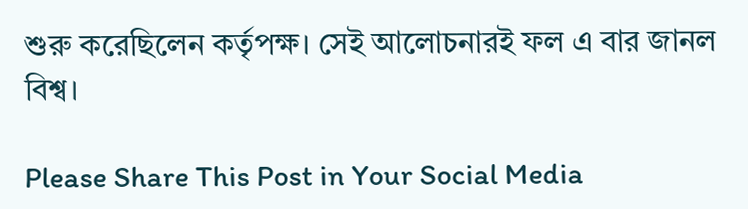শুরু করেছিলেন কর্তৃপক্ষ। সেই আলোচনারই ফল এ বার জানল বিশ্ব।

Please Share This Post in Your Social Media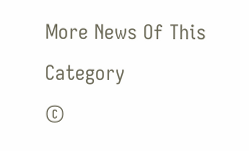More News Of This Category
©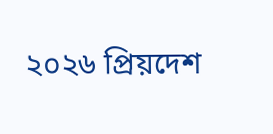২০২৬ প্রিয়দেশ